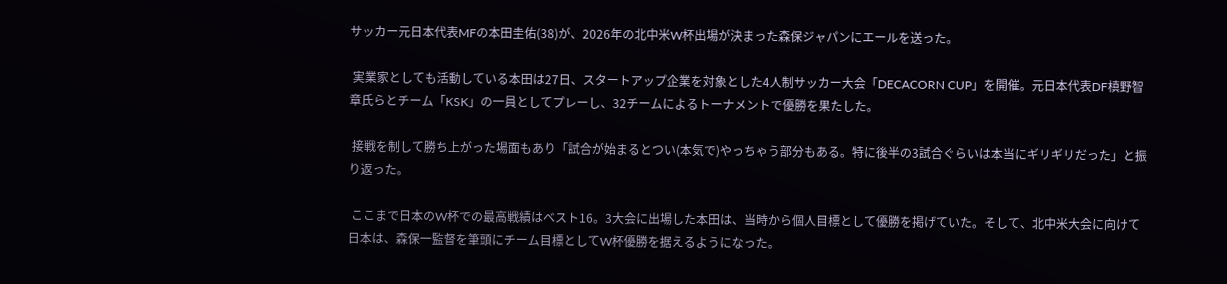サッカー元日本代表MFの本田圭佑(38)が、2026年の北中米W杯出場が決まった森保ジャパンにエールを送った。

 実業家としても活動している本田は27日、スタートアップ企業を対象とした4人制サッカー大会「DECACORN CUP」を開催。元日本代表DF槙野智章氏らとチーム「KSK」の一員としてプレーし、32チームによるトーナメントで優勝を果たした。

 接戦を制して勝ち上がった場面もあり「試合が始まるとつい(本気で)やっちゃう部分もある。特に後半の3試合ぐらいは本当にギリギリだった」と振り返った。

 ここまで日本のW杯での最高戦績はベスト16。3大会に出場した本田は、当時から個人目標として優勝を掲げていた。そして、北中米大会に向けて日本は、森保一監督を筆頭にチーム目標としてW杯優勝を据えるようになった。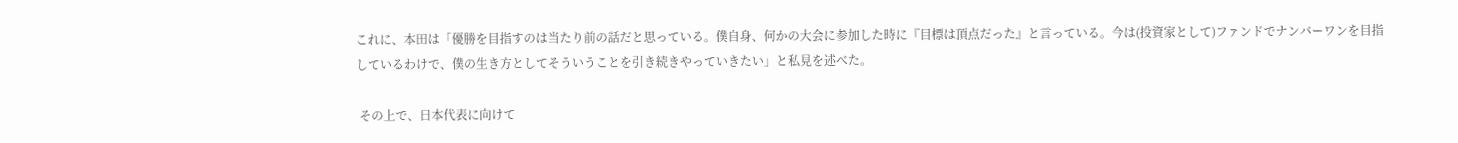これに、本田は「優勝を目指すのは当たり前の話だと思っている。僕自身、何かの大会に参加した時に『目標は頂点だった』と言っている。今は(投資家として)ファンドでナンバーワンを目指しているわけで、僕の生き方としてそういうことを引き続きやっていきたい」と私見を述べた。

 その上で、日本代表に向けて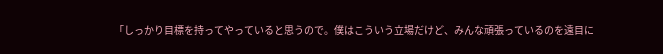「しっかり目標を持ってやっていると思うので。僕はこういう立場だけど、みんな頑張っているのを遠目に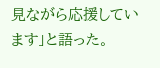見ながら応援しています」と語った。